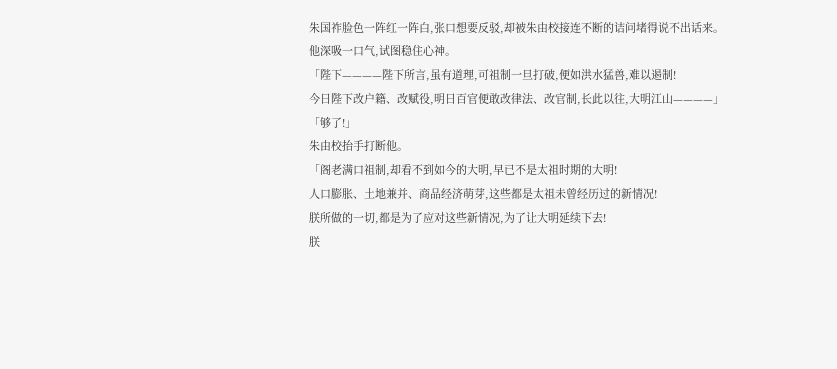朱国祚脸色一阵红一阵白,张口想要反驳,却被朱由校接连不断的诘问堵得说不出话来。
他深吸一口气,试图稳住心神。
「陛下————陛下所言,虽有道理,可祖制一旦打破,便如洪水猛兽,难以遏制!
今日陛下改户籍、改赋役,明日百官便敢改律法、改官制,长此以往,大明江山————」
「够了!」
朱由校抬手打断他。
「阁老满口祖制,却看不到如今的大明,早已不是太祖时期的大明!
人口膨胀、土地兼并、商品经济萌芽,这些都是太祖未曾经历过的新情况!
朕所做的一切,都是为了应对这些新情况,为了让大明延续下去!
朕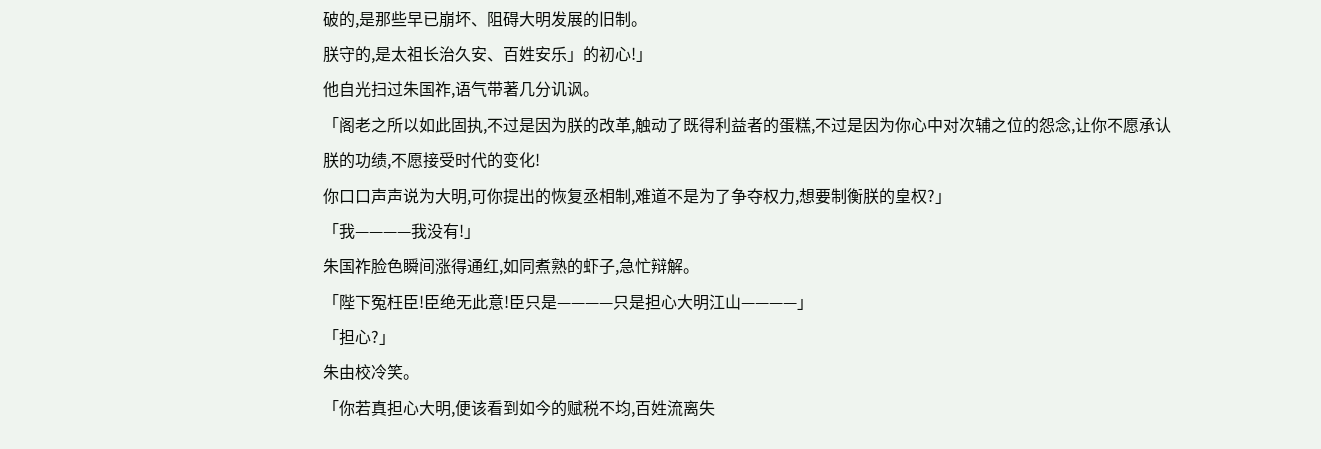破的,是那些早已崩坏、阻碍大明发展的旧制。
朕守的,是太祖长治久安、百姓安乐」的初心!」
他自光扫过朱国祚,语气带著几分讥讽。
「阁老之所以如此固执,不过是因为朕的改革,触动了既得利益者的蛋糕,不过是因为你心中对次辅之位的怨念,让你不愿承认朕的功绩,不愿接受时代的变化!
你口口声声说为大明,可你提出的恢复丞相制,难道不是为了争夺权力,想要制衡朕的皇权?」
「我————我没有!」
朱国祚脸色瞬间涨得通红,如同煮熟的虾子,急忙辩解。
「陛下冤枉臣!臣绝无此意!臣只是————只是担心大明江山————」
「担心?」
朱由校冷笑。
「你若真担心大明,便该看到如今的赋税不均,百姓流离失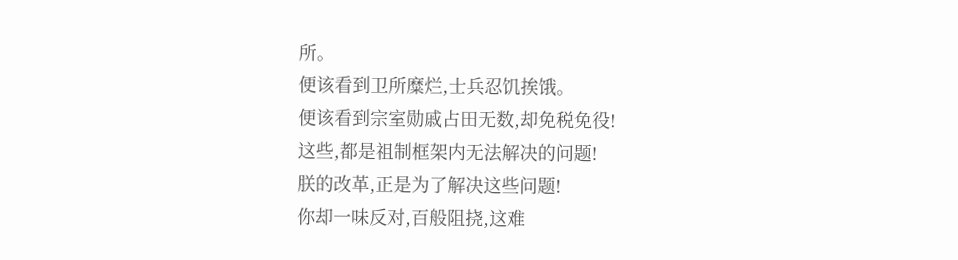所。
便该看到卫所糜烂,士兵忍饥挨饿。
便该看到宗室勋戚占田无数,却免税免役!
这些,都是祖制框架内无法解决的问题!
朕的改革,正是为了解决这些问题!
你却一味反对,百般阻挠,这难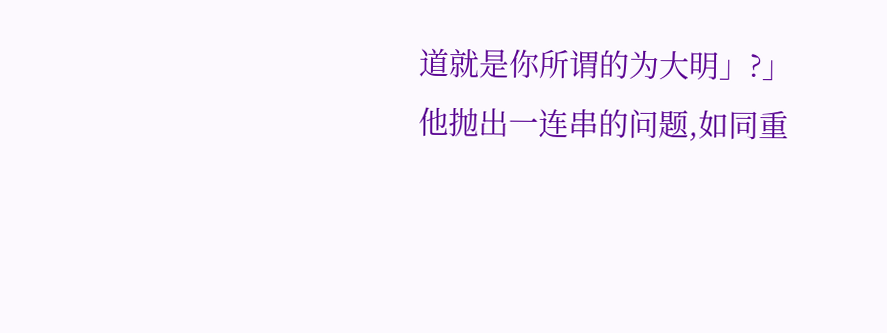道就是你所谓的为大明」?」
他抛出一连串的问题,如同重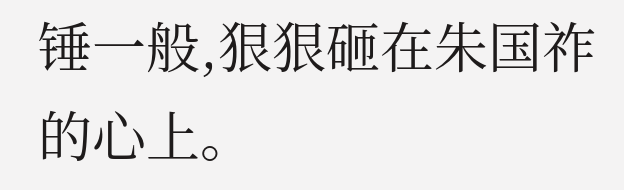锤一般,狠狠砸在朱国祚的心上。